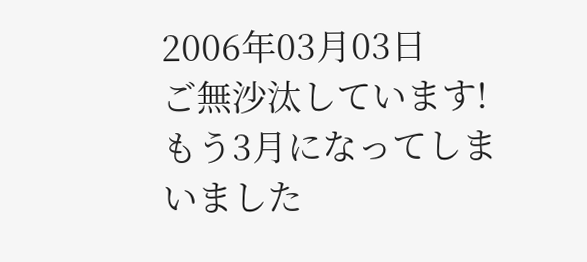2006年03月03日
ご無沙汰しています!
もう3月になってしまいました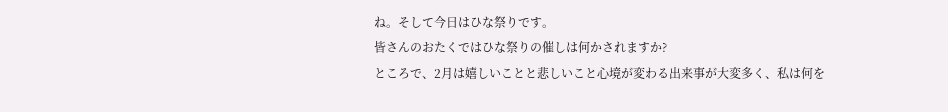ね。そして今日はひな祭りです。
皆さんのおたくではひな祭りの催しは何かされますか?
ところで、2月は嬉しいことと悲しいこと心境が変わる出来事が大変多く、私は何を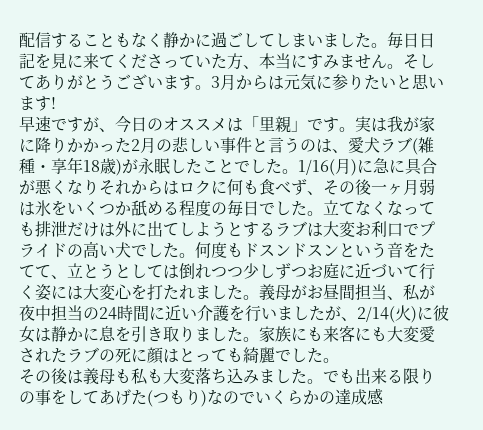配信することもなく静かに過ごしてしまいました。毎日日記を見に来てくださっていた方、本当にすみません。そしてありがとうございます。3月からは元気に参りたいと思います!
早速ですが、今日のオススメは「里親」です。実は我が家に降りかかった2月の悲しい事件と言うのは、愛犬ラブ(雑種・享年18歳)が永眠したことでした。1/16(月)に急に具合が悪くなりそれからはロクに何も食べず、その後一ヶ月弱は氷をいくつか舐める程度の毎日でした。立てなくなっても排泄だけは外に出てしようとするラブは大変お利口でプライドの高い犬でした。何度もドスンドスンという音をたてて、立とうとしては倒れつつ少しずつお庭に近づいて行く姿には大変心を打たれました。義母がお昼間担当、私が夜中担当の24時間に近い介護を行いましたが、2/14(火)に彼女は静かに息を引き取りました。家族にも来客にも大変愛されたラブの死に顔はとっても綺麗でした。
その後は義母も私も大変落ち込みました。でも出来る限りの事をしてあげた(つもり)なのでいくらかの達成感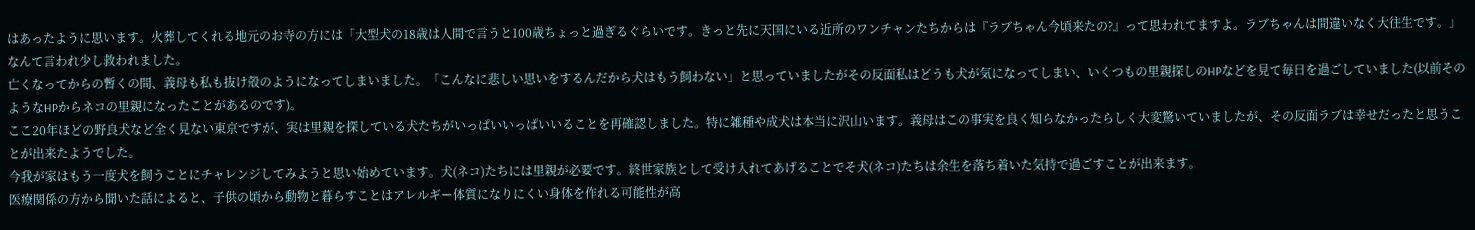はあったように思います。火葬してくれる地元のお寺の方には「大型犬の18歳は人間で言うと100歳ちょっと過ぎるぐらいです。きっと先に天国にいる近所のワンチャンたちからは『ラブちゃん今頃来たの?』って思われてますよ。ラブちゃんは間違いなく大往生です。」なんて言われ少し救われました。
亡くなってからの暫くの間、義母も私も抜け殻のようになってしまいました。「こんなに悲しい思いをするんだから犬はもう飼わない」と思っていましたがその反面私はどうも犬が気になってしまい、いくつもの里親探しのHPなどを見て毎日を過ごしていました(以前そのようなHPからネコの里親になったことがあるのです)。
ここ20年ほどの野良犬など全く見ない東京ですが、実は里親を探している犬たちがいっぱいいっぱいいることを再確認しました。特に雑種や成犬は本当に沢山います。義母はこの事実を良く知らなかったらしく大変驚いていましたが、その反面ラブは幸せだったと思うことが出来たようでした。
今我が家はもう一度犬を飼うことにチャレンジしてみようと思い始めています。犬(ネコ)たちには里親が必要です。終世家族として受け入れてあげることでそ犬(ネコ)たちは余生を落ち着いた気持で過ごすことが出来ます。
医療関係の方から聞いた話によると、子供の頃から動物と暮らすことはアレルギー体質になりにくい身体を作れる可能性が高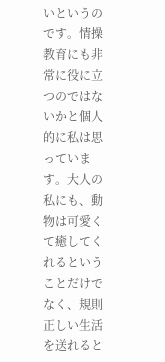いというのです。情操教育にも非常に役に立つのではないかと個人的に私は思っています。大人の私にも、動物は可愛くて癒してくれるということだけでなく、規則正しい生活を送れると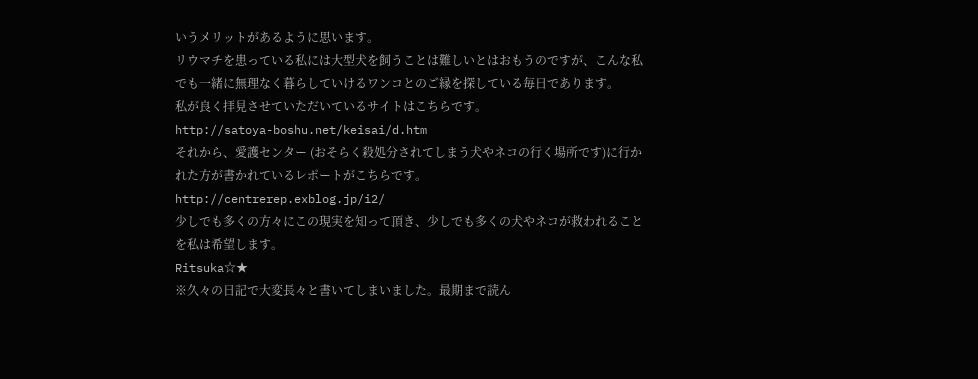いうメリットがあるように思います。
リウマチを患っている私には大型犬を飼うことは難しいとはおもうのですが、こんな私でも一緒に無理なく暮らしていけるワンコとのご縁を探している毎日であります。
私が良く拝見させていただいているサイトはこちらです。
http://satoya-boshu.net/keisai/d.htm
それから、愛護センター (おそらく殺処分されてしまう犬やネコの行く場所です)に行かれた方が書かれているレポートがこちらです。
http://centrerep.exblog.jp/i2/
少しでも多くの方々にこの現実を知って頂き、少しでも多くの犬やネコが救われることを私は希望します。
Ritsuka☆★
※久々の日記で大変長々と書いてしまいました。最期まで読ん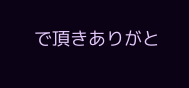で頂きありがと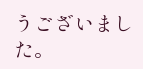うございました。